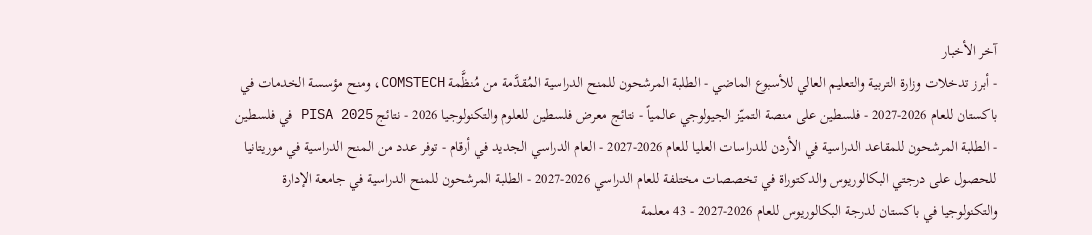آخر الأخبار
- أبرز تدخلات وزارة التربية والتعليم العالي للأسبوع الماضي - الطلبة المرشحون للمنح الدراسية المُقدَّمة من مُنظَّمة COMSTECH، ومنح مؤسسة الخدمات في باكستان للعام 2026-2027 - فلسطين على منصة التميّز الجيولوجي عالمياً - نتائج معرض فلسطين للعلوم والتكنولوجيا 2026 - نتائج PISA 2025 في فلسطين - الطلبة المرشحون للمقاعد الدراسية في الأردن للدراسات العليا للعام 2026-2027 - العام الدراسي الجديد في أرقام - توفر عدد من المنح الدراسية في موريتانيا للحصول على درجتي البكالوريوس والدكتوراة في تخصصات مختلفة للعام الدراسي 2026-2027 - الطلبة المرشحون للمنح الدراسية في جامعة الإدارة والتكنولوجيا في باكستان لدرجة البكالوريوس للعام 2026-2027 - 43 معلمة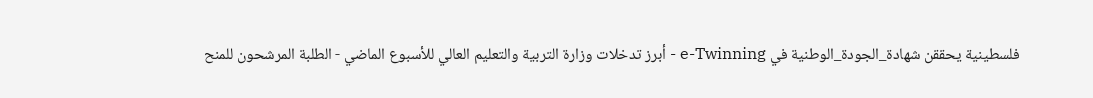فلسطينية يحققن شهادة_الجودة_الوطنية في e-Twinning - أبرز تدخلات وزارة التربية والتعليم العالي للأسبوع الماضي - الطلبة المرشحون للمنح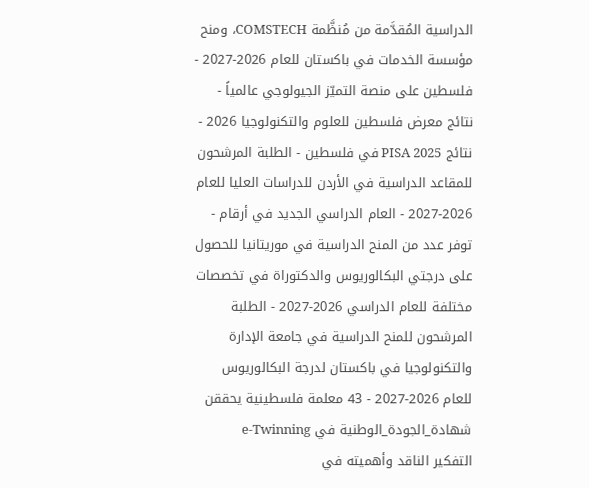الدراسية المُقدَّمة من مُنظَّمة COMSTECH، ومنح مؤسسة الخدمات في باكستان للعام 2026-2027 - فلسطين على منصة التميّز الجيولوجي عالمياً - نتائج معرض فلسطين للعلوم والتكنولوجيا 2026 - نتائج PISA 2025 في فلسطين - الطلبة المرشحون للمقاعد الدراسية في الأردن للدراسات العليا للعام 2026-2027 - العام الدراسي الجديد في أرقام - توفر عدد من المنح الدراسية في موريتانيا للحصول على درجتي البكالوريوس والدكتوراة في تخصصات مختلفة للعام الدراسي 2026-2027 - الطلبة المرشحون للمنح الدراسية في جامعة الإدارة والتكنولوجيا في باكستان لدرجة البكالوريوس للعام 2026-2027 - 43 معلمة فلسطينية يحققن شهادة_الجودة_الوطنية في e-Twinning
التفكير الناقد وأهميته في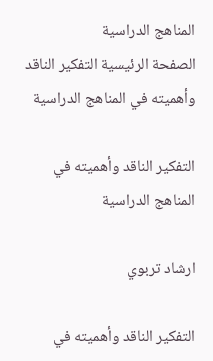المناهج الدراسية
الصفحة الرئيسية التفكير الناقد وأهميته في المناهج الدراسية

التفكير الناقد وأهميته في المناهج الدراسية

ارشاد تربوي

التفكير الناقد وأهميته في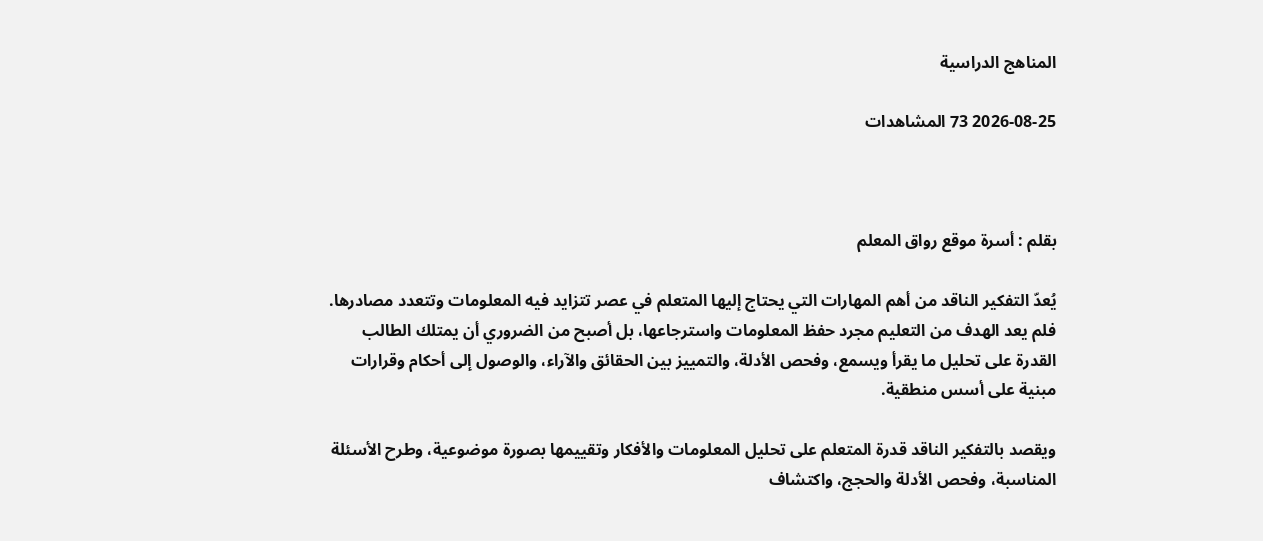المناهج الدراسية

2026-08-25 73 المشاهدات



بقلم : أسرة موقع رواق المعلم

يُعدّ التفكير الناقد من أهم المهارات التي يحتاج إليها المتعلم في عصر تتزايد فيه المعلومات وتتعدد مصادرها. فلم يعد الهدف من التعليم مجرد حفظ المعلومات واسترجاعها، بل أصبح من الضروري أن يمتلك الطالب القدرة على تحليل ما يقرأ ويسمع، وفحص الأدلة، والتمييز بين الحقائق والآراء، والوصول إلى أحكام وقرارات مبنية على أسس منطقية.

ويقصد بالتفكير الناقد قدرة المتعلم على تحليل المعلومات والأفكار وتقييمها بصورة موضوعية، وطرح الأسئلة المناسبة، وفحص الأدلة والحجج، واكتشاف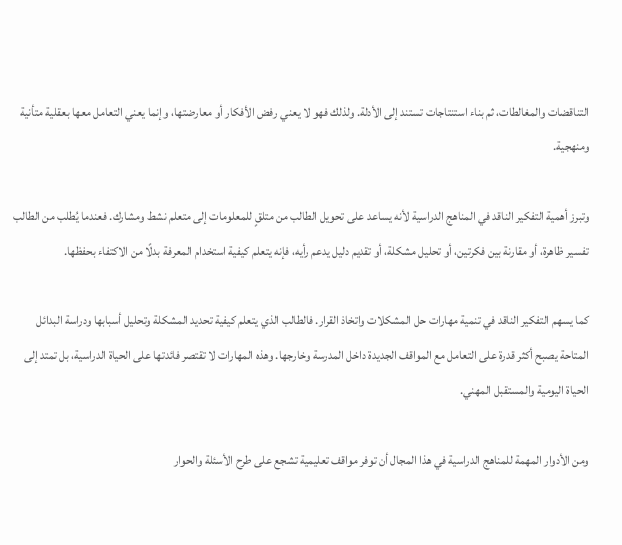التناقضات والمغالطات، ثم بناء استنتاجات تستند إلى الأدلة. ولذلك فهو لا يعني رفض الأفكار أو معارضتها، وإنما يعني التعامل معها بعقلية متأنية ومنهجية.

وتبرز أهمية التفكير الناقد في المناهج الدراسية لأنه يساعد على تحويل الطالب من متلقٍ للمعلومات إلى متعلم نشط ومشارك. فعندما يُطلب من الطالب تفسير ظاهرة، أو مقارنة بين فكرتين، أو تحليل مشكلة، أو تقديم دليل يدعم رأيه، فإنه يتعلم كيفية استخدام المعرفة بدلًا من الاكتفاء بحفظها.

كما يسهم التفكير الناقد في تنمية مهارات حل المشكلات واتخاذ القرار. فالطالب الذي يتعلم كيفية تحديد المشكلة وتحليل أسبابها ودراسة البدائل المتاحة يصبح أكثر قدرة على التعامل مع المواقف الجديدة داخل المدرسة وخارجها. وهذه المهارات لا تقتصر فائدتها على الحياة الدراسية، بل تمتد إلى الحياة اليومية والمستقبل المهني.

ومن الأدوار المهمة للمناهج الدراسية في هذا المجال أن توفر مواقف تعليمية تشجع على طرح الأسئلة والحوار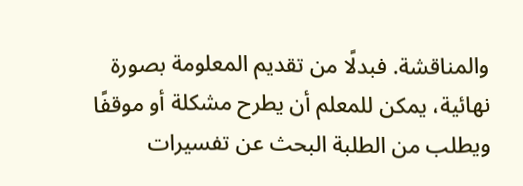والمناقشة. فبدلًا من تقديم المعلومة بصورة نهائية، يمكن للمعلم أن يطرح مشكلة أو موقفًا ويطلب من الطلبة البحث عن تفسيرات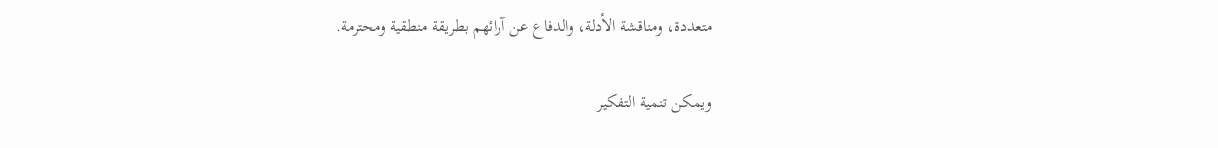متعددة، ومناقشة الأدلة، والدفاع عن آرائهم بطريقة منطقية ومحترمة.

ويمكن تنمية التفكير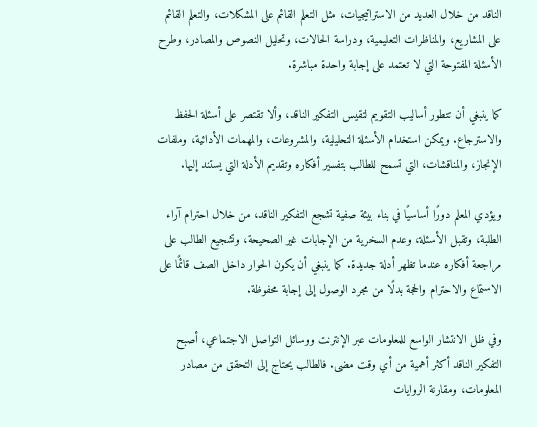الناقد من خلال العديد من الاستراتيجيات، مثل التعلم القائم على المشكلات، والتعلم القائم على المشاريع، والمناظرات التعليمية، ودراسة الحالات، وتحليل النصوص والمصادر، وطرح الأسئلة المفتوحة التي لا تعتمد على إجابة واحدة مباشرة.

كما ينبغي أن تتطور أساليب التقويم لتقيس التفكير الناقد، وألا تقتصر على أسئلة الحفظ والاسترجاع. ويمكن استخدام الأسئلة التحليلية، والمشروعات، والمهمات الأدائية، وملفات الإنجاز، والمناقشات، التي تسمح للطالب بتفسير أفكاره وتقديم الأدلة التي يستند إليها.

ويؤدي المعلم دورًا أساسيًا في بناء بيئة صفية تشجع التفكير الناقد، من خلال احترام آراء الطلبة، وتقبل الأسئلة، وعدم السخرية من الإجابات غير الصحيحة، وتشجيع الطالب على مراجعة أفكاره عندما تظهر أدلة جديدة. كما ينبغي أن يكون الحوار داخل الصف قائمًا على الاستماع والاحترام والحجة بدلًا من مجرد الوصول إلى إجابة محفوظة.

وفي ظل الانتشار الواسع للمعلومات عبر الإنترنت ووسائل التواصل الاجتماعي، أصبح التفكير الناقد أكثر أهمية من أي وقت مضى. فالطالب يحتاج إلى التحقق من مصادر المعلومات، ومقارنة الروايات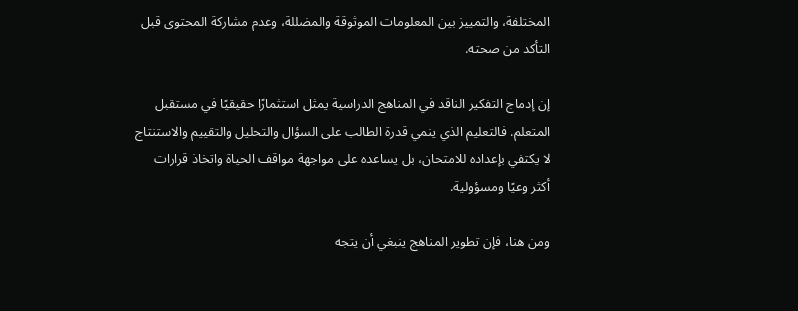المختلفة، والتمييز بين المعلومات الموثوقة والمضللة، وعدم مشاركة المحتوى قبل التأكد من صحته.

إن إدماج التفكير الناقد في المناهج الدراسية يمثل استثمارًا حقيقيًا في مستقبل المتعلم. فالتعليم الذي ينمي قدرة الطالب على السؤال والتحليل والتقييم والاستنتاج لا يكتفي بإعداده للامتحان، بل يساعده على مواجهة مواقف الحياة واتخاذ قرارات أكثر وعيًا ومسؤولية.

ومن هنا، فإن تطوير المناهج ينبغي أن يتجه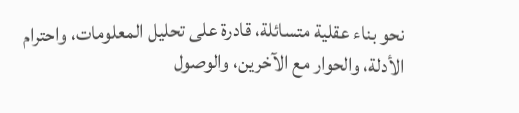نحو بناء عقلية متسائلة، قادرة على تحليل المعلومات، واحترام الأدلة، والحوار مع الآخرين، والوصول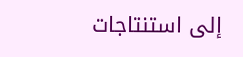إلى استنتاجات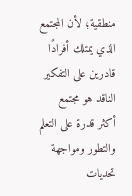منطقية؛ لأن المجتمع الذي يمتلك أفرادًا قادرين على التفكير الناقد هو مجتمع أكثر قدرة على التعلم والتطور ومواجهة تحديات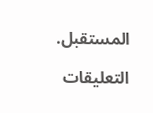المستقبل.

التعليقات